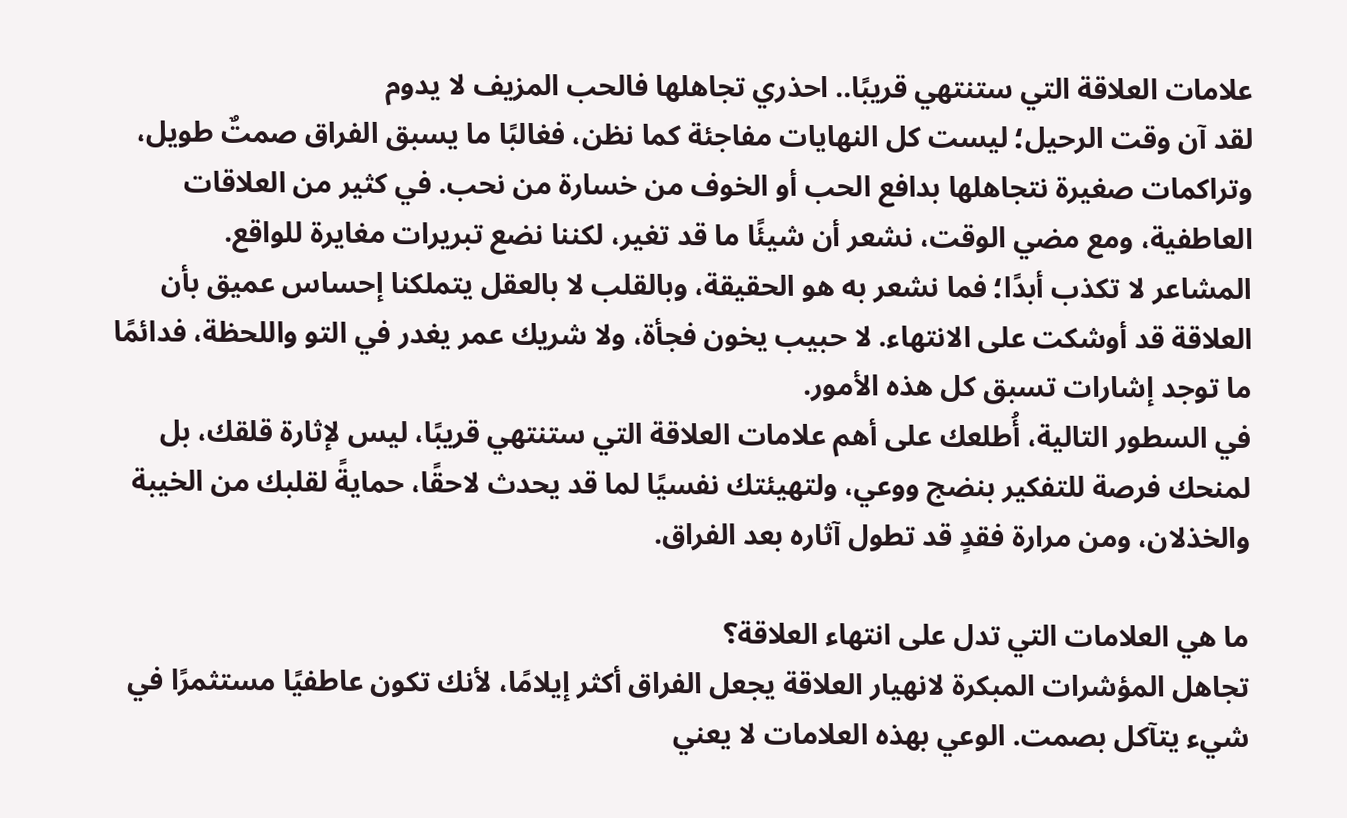علامات العلاقة التي ستنتهي قريبًا.. احذري تجاهلها فالحب المزيف لا يدوم
لقد آن وقت الرحيل؛ ليست كل النهايات مفاجئة كما نظن، فغالبًا ما يسبق الفراق صمتٌ طويل، وتراكمات صغيرة نتجاهلها بدافع الحب أو الخوف من خسارة من نحب. في كثير من العلاقات العاطفية، ومع مضي الوقت، نشعر أن شيئًا ما قد تغير، لكننا نضع تبريرات مغايرة للواقع.
المشاعر لا تكذب أبدًا؛ فما نشعر به هو الحقيقة، وبالقلب لا بالعقل يتملكنا إحساس عميق بأن العلاقة قد أوشكت على الانتهاء. لا حبيب يخون فجأة، ولا شريك عمر يغدر في التو واللحظة، فدائمًا ما توجد إشارات تسبق كل هذه الأمور.
في السطور التالية، أُطلعك على أهم علامات العلاقة التي ستنتهي قريبًا، ليس لإثارة قلقك، بل لمنحك فرصة للتفكير بنضج ووعي، ولتهيئتك نفسيًا لما قد يحدث لاحقًا، حمايةً لقلبك من الخيبة والخذلان، ومن مرارة فقدٍ قد تطول آثاره بعد الفراق.

ما هي العلامات التي تدل على انتهاء العلاقة؟
تجاهل المؤشرات المبكرة لانهيار العلاقة يجعل الفراق أكثر إيلامًا، لأنك تكون عاطفيًا مستثمرًا في شيء يتآكل بصمت. الوعي بهذه العلامات لا يعني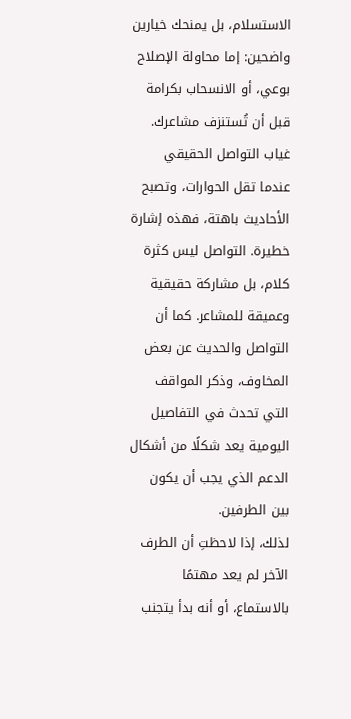الاستسلام، بل يمنحك خيارين واضحين: إما محاولة الإصلاح بوعي، أو الانسحاب بكرامة قبل أن تُستنزف مشاعرك.
غياب التواصل الحقيقي
عندما تقل الحوارات، وتصبح الأحاديث باهتة، فهذه إشارة خطيرة. التواصل ليس كثرة كلام، بل مشاركة حقيقية وعميقة للمشاعر. كما أن التواصل والحديث عن بعض المخاوف، وذكر المواقف التي تحدث في التفاصيل اليومية يعد شكلًا من أشكال الدعم الذي يجب أن يكون بين الطرفين.
لذلك، إذا لاحظتِ أن الطرف الآخر لم يعد مهتمًا بالاستماع، أو أنه بدأ يتجنب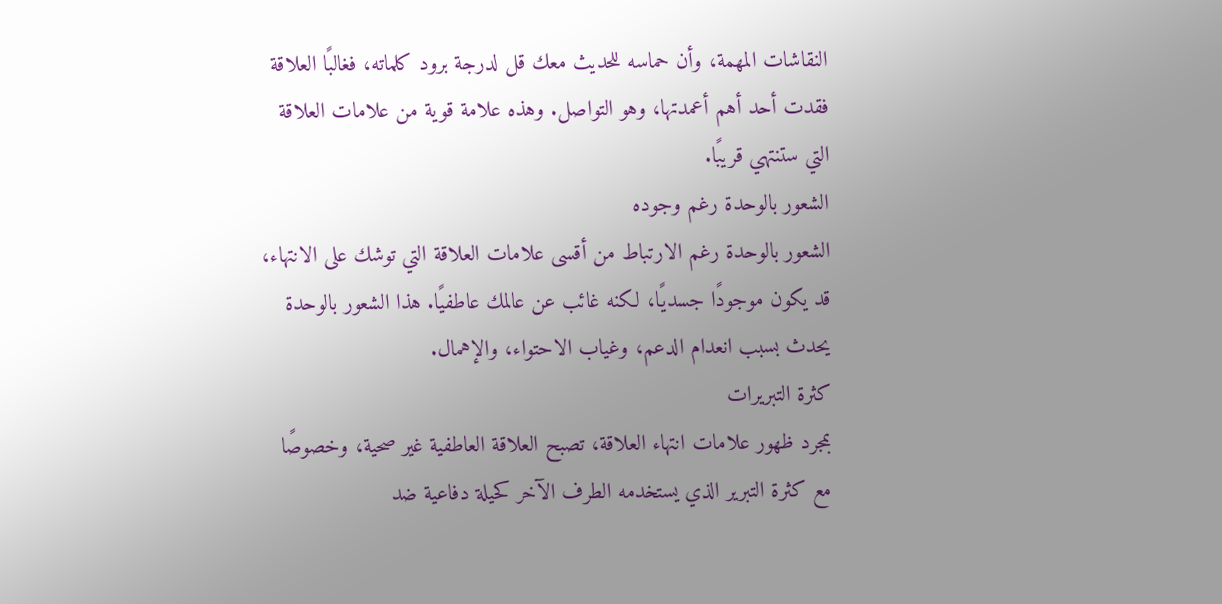النقاشات المهمة، وأن حماسه للحديث معك قل لدرجة برود كلماته، فغالبًا العلاقة فقدت أحد أهم أعمدتها، وهو التواصل. وهذه علامة قوية من علامات العلاقة التي ستنتهي قريبًا.
الشعور بالوحدة رغم وجوده
الشعور بالوحدة رغم الارتباط من أقسى علامات العلاقة التي توشك على الانتهاء، قد يكون موجودًا جسديًا، لكنه غائب عن عالمك عاطفيًا. هذا الشعور بالوحدة يحدث بسبب انعدام الدعم، وغياب الاحتواء، والإهمال.
كثرة التبريرات
بمجرد ظهور علامات انتهاء العلاقة، تصبح العلاقة العاطفية غير صحية، وخصوصًا مع كثرة التبرير الذي يستخدمه الطرف الآخر كحيلة دفاعية ضد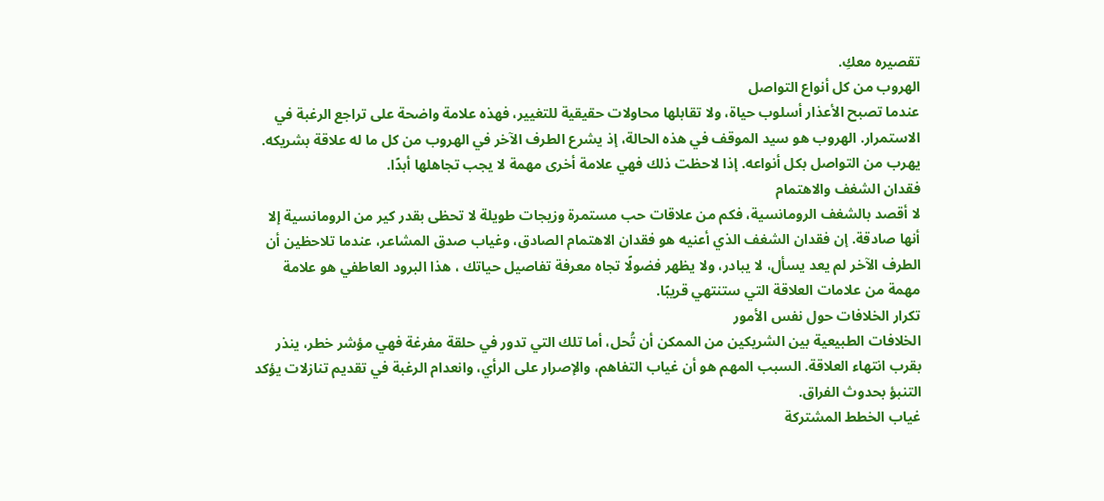تقصيره معكِ.
الهروب من كل أنواع التواصل
عندما تصبح الأعذار أسلوب حياة، ولا تقابلها محاولات حقيقية للتغيير، فهذه علامة واضحة على تراجع الرغبة في الاستمرار. الهروب هو سيد الموقف في هذه الحالة، إذ يشرع الطرف الآخر في الهروب من كل ما له علاقة بشريكه. يهرب من التواصل بكل أنواعه. إذا لاحظت ذلك فهي علامة أخرى مهمة لا يجب تجاهلها أبدًا.
فقدان الشغف والاهتمام
لا أقصد بالشغف الرومانسية، فكم من علاقات حب مستمرة وزيجات طويلة لا تحظى بقدر كير من الرومانسية إلا أنها صادقة. إن فقدان الشغف الذي أعنيه هو فقدان الاهتمام الصادق، وغياب صدق المشاعر، عندما تلاحظين أن الطرف الآخر لم يعد يسأل، لا يبادر، ولا يظهر فضولًا تجاه معرفة تفاصيل حياتك ، هذا البرود العاطفي هو علامة مهمة من علامات العلاقة التي ستنتهي قريبًا.
تكرار الخلافات حول نفس الأمور
الخلافات الطبيعية بين الشريكين من الممكن أن تُحل، أما تلك التي تدور في حلقة مفرغة فهي مؤشر خطر، ينذر بقرب انتهاء العلاقة. السبب المهم هو أن غياب التفاهم، والإصرار على الرأي، وانعدام الرغبة في تقديم تنازلات يؤكد التنبؤ بحدوث الفراق.
غياب الخطط المشتركة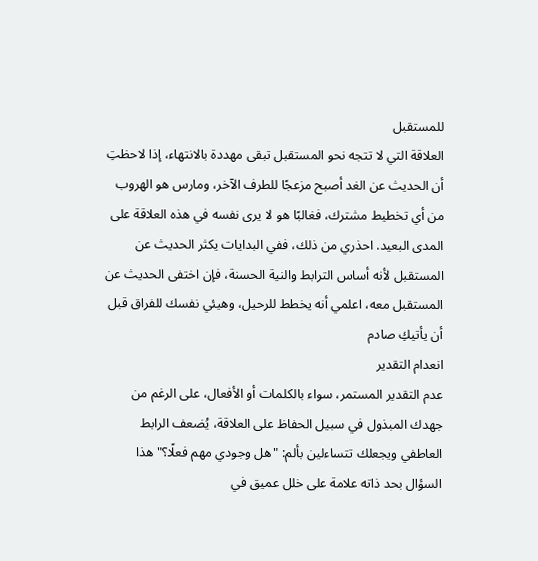للمستقبل
العلاقة التي لا تتجه نحو المستقبل تبقى مهددة بالانتهاء، إذا لاحظتِ أن الحديث عن الغد أصبح مزعجًا للطرف الآخر، ومارس هو الهروب من أي تخطيط مشترك، فغالبًا هو لا يرى نفسه في هذه العلاقة على المدى البعيد. احذري من ذلك، ففي البدايات يكثر الحديث عن المستقبل لأنه أساس الترابط والنية الحسنة، فإن اختفى الحديث عن المستقبل معه، اعلمي أنه يخطط للرحيل، وهيئي نفسك للفراق قبل أن يأتيكِ صادم
انعدام التقدير
عدم التقدير المستمر، سواء بالكلمات أو الأفعال، على الرغم من جهدك المبذول في سبيل الحفاظ على العلاقة، يُضعف الرابط العاطفي ويجعلك تتساءلين بألم: "هل وجودي مهم فعلًا؟" هذا السؤال بحد ذاته علامة على خلل عميق في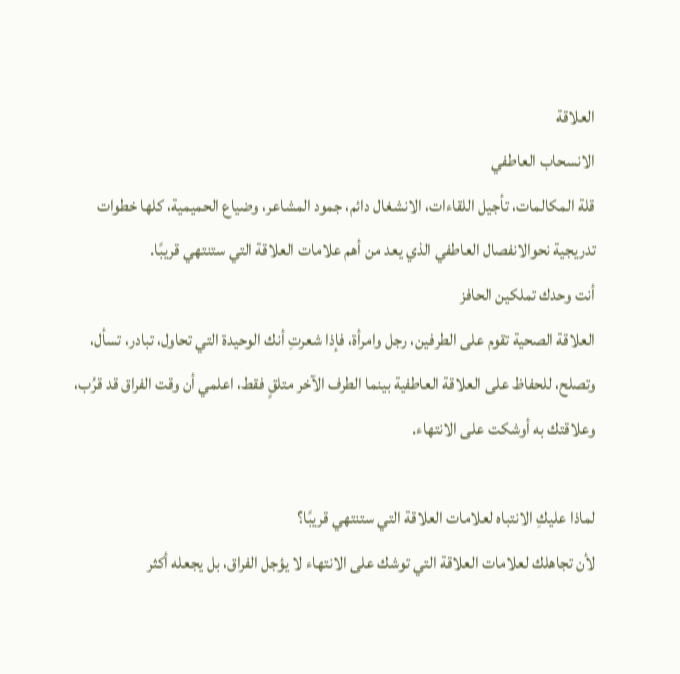العلاقة
الانسحاب العاطفي
قلة المكالمات، تأجيل اللقاءات، الانشغال دائم، جمود المشاعر، وضياع الحميمية، كلها خطوات تدريجية نحوالانفصال العاطفي الذي يعد من أهم علامات العلاقة التي ستنتهي قريبًا.
أنت وحدك تملكين الحافز
العلاقة الصحية تقوم على الطرفين، رجل وامرأة، فإذا شعرتِ أنك الوحيدة التي تحاول، تبادر، تسأل، وتصلح، للحفاظ على العلاقة العاطفية بينما الطرف الآخر متلقٍ فقط، اعلمي أن وقت الفراق قد قرُب، وعلاقتك به أوشكت على الانتهاء.

لماذا عليكِ الانتباه لعلامات العلاقة التي ستنتهي قريبًا؟
لأن تجاهلك لعلامات العلاقة التي توشك على الانتهاء لا يؤجل الفراق، بل يجعله أكثر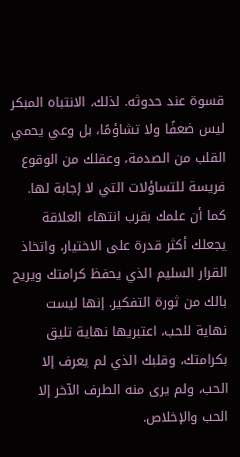قسوة عند حدوثه. لذلك، الانتباه المبكر ليس ضعفًا ولا تشاؤمًا، بل وعي يحمي القلب من الصدمة، وعقلك من الوقوع فريسة للتساؤلات التي لا إجابة لها.
كما أن علمك بقرب انتهاء العلاقة يجعلك أكثر قدرة على الاختيار، واتخاذ القرار السليم الذي يحفظ كرامتك ويريح بالك من ثورة التفكير. إنها ليست نهاية للحب، اعتبريها نهاية تليق بكرامتك، وقلبك الذي لم يعرف إلا الحب، ولم يرى منه الطرف الآخر إلا الحب والإخلاص.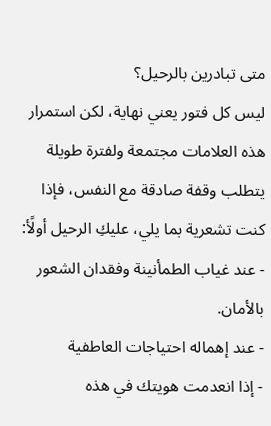متى تبادرين بالرحيل؟
ليس كل فتور يعني نهاية، لكن استمرار هذه العلامات مجتمعة ولفترة طويلة يتطلب وقفة صادقة مع النفس، فإذا كنت تشعرية بما يلي، عليكِ الرحيل أولًأ:
- عند غياب الطمأنينة وفقدان الشعور بالأمان.
- عند إهماله احتياجات العاطفية
- إذا انعدمت هويتك في هذه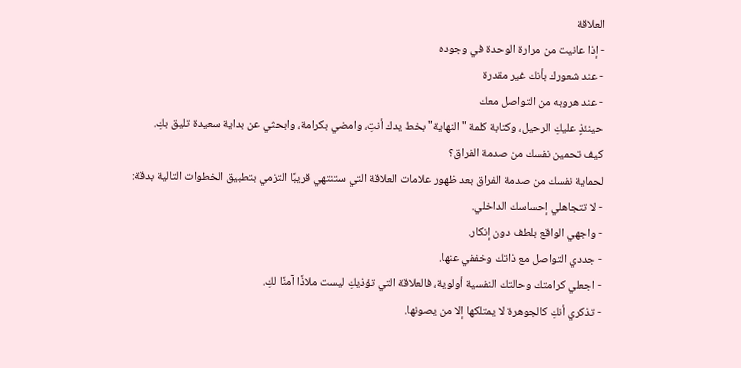العلاقة
- إذا عانيت من مرارة الوحدة في وجوده
- عند شعورك بأنك غير مقدرة
- عند هروبه من التواصل معك
حينئذٍ عليكِ الرحيل، وكتابة كلمة "النهاية" بخط يدك أنتِ، وامضي بكرامة، وابحثي عن بداية سعيدة تليق بكِ.
كيف تحمين نفسك من صدمة الفراق؟
لحماية نفسك من صدمة الفراق بعد ظهور علامات العلاقة التي ستنتهي قريبًا التزمي بتطبيق الخطوات التالية بدقة:
- لا تتجاهلي إحساسك الداخلي.
- واجهي الواقع بلطف دون إنكار.
- جددي التواصل مع ذاتك وخففي عنها.
- اجعلي كرامتك وحالتك النفسية أولوية، فالعلاقة التي تؤذيكِ ليست ملاذًا آمنًا لكِ.
- تذكري أنكِ كالجوهرة لا يمتلكها إلا من يصونها.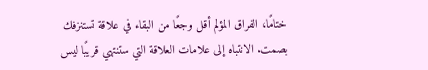ختامًا، الفراق المؤلم أقل وجعًا من البقاء في علاقة تستنزفك بصمت. الانتباه إلى علامات العلاقة التي ستنتهي قريبًا ليس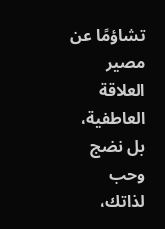تشاؤمًا عن مصير العلاقة العاطفية، بل نضج وحب لذاتك،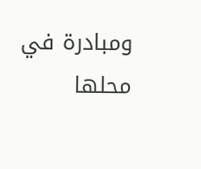ومبادرة في محلها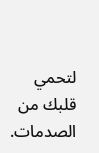لتحمي قلبك من الصدمات.